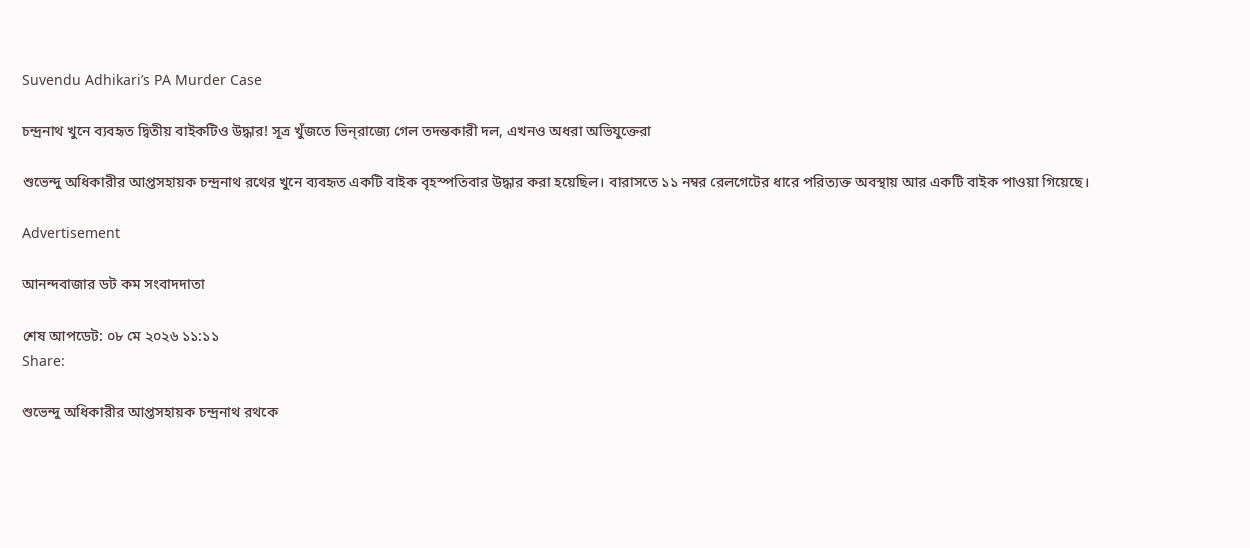Suvendu Adhikari’s PA Murder Case

চন্দ্রনাথ খুনে ব্যবহৃত দ্বিতীয় বাইকটিও উদ্ধার! সূত্র খুঁজতে ভিন্‌রাজ্যে গেল তদন্তকারী দল, এখনও অধরা অভিযুক্তেরা

শুভেন্দু অধিকারীর আপ্তসহায়ক চন্দ্রনাথ রথের খুনে ব্যবহৃত একটি বাইক বৃহস্পতিবার উদ্ধার করা হয়েছিল। বারাসতে ১১ নম্বর রেলগেটের ধারে পরিত্যক্ত অবস্থায় আর একটি বাইক পাওয়া গিয়েছে।

Advertisement

আনন্দবাজার ডট কম সংবাদদাতা

শেষ আপডেট: ০৮ মে ২০২৬ ১১:১১
Share:

শুভেন্দু অধিকারীর আপ্তসহায়ক চন্দ্রনাথ রথকে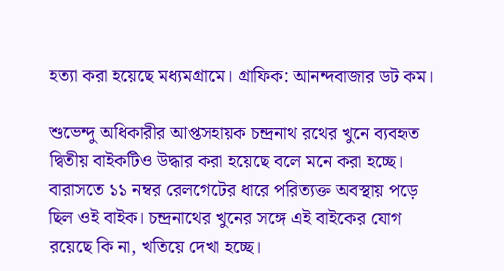হত্যা করা হয়েছে মধ্যমগ্রামে। গ্রাফিক: আনন্দবাজার ডট কম।

শুভেন্দু অধিকারীর আপ্তসহায়ক চন্দ্রনাথ রথের খুনে ব্যবহৃত দ্বিতীয় বাইকটিও উদ্ধার করা হয়েছে বলে মনে করা হচ্ছে। বারাসতে ১১ নম্বর রেলগেটের ধারে পরিত্যক্ত অবস্থায় পড়ে ছিল ওই বাইক। চন্দ্রনাথের খুনের সঙ্গে এই বাইকের যোগ রয়েছে কি না, খতিয়ে দেখা হচ্ছে।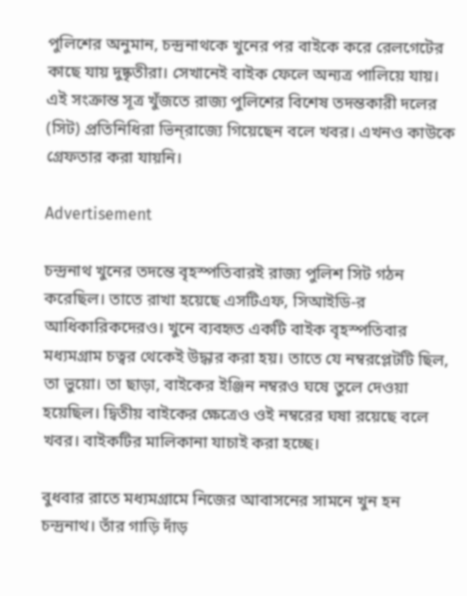পুলিশের অনুমান, চন্দ্রনাথকে খুনের পর বাইকে করে রেলগেটের কাছে যায় দুষ্কৃতীরা। সেখানেই বাইক ফেলে অন্যত্র পালিয়ে যায়। এই সংক্রান্ত সূত্র খুঁজতে রাজ্য পুলিশের বিশেষ তদন্তকারী দলের (সিট) প্রতিনিধিরা ভিন্‌রাজ্যে গিয়েছেন বলে খবর। এখনও কাউকে গ্রেফতার করা যায়নি।

Advertisement

চন্দ্রনাথ খুনের তদন্তে বৃহস্পতিবারই রাজ্য পুলিশ সিট গঠন করেছিল। তাতে রাখা হয়েছে এসটিএফ, সিআইডি-র আধিকারিকদেরও। খুনে ব্যবহৃত একটি বাইক বৃহস্পতিবার মধ্যমগ্রাম চত্বর থেকেই উদ্ধার করা হয়। তাতে যে নম্বরপ্লেটটি ছিল, তা ভুয়ো। তা ছাড়া, বাইকের ইঞ্জিন নম্বরও ঘষে তুলে দেওয়া হয়েছিল। দ্বিতীয় বাইকের ক্ষেত্রেও ওই নম্বরের ঘষা রয়েছে বলে খবর। বাইকটির মালিকানা যাচাই করা হচ্ছে।

বুধবার রাতে মধ্যমগ্রামে নিজের আবাসনের সামনে খুন হন চন্দ্রনাথ। তাঁর গাড়ি দাঁড়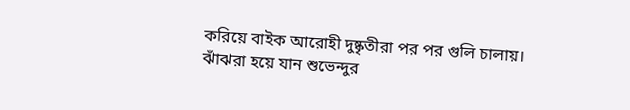করিয়ে বাইক আরোহী দুষ্কৃতীরা পর পর গুলি চালায়। ঝাঁঝরা হয়ে যান শুভেন্দুর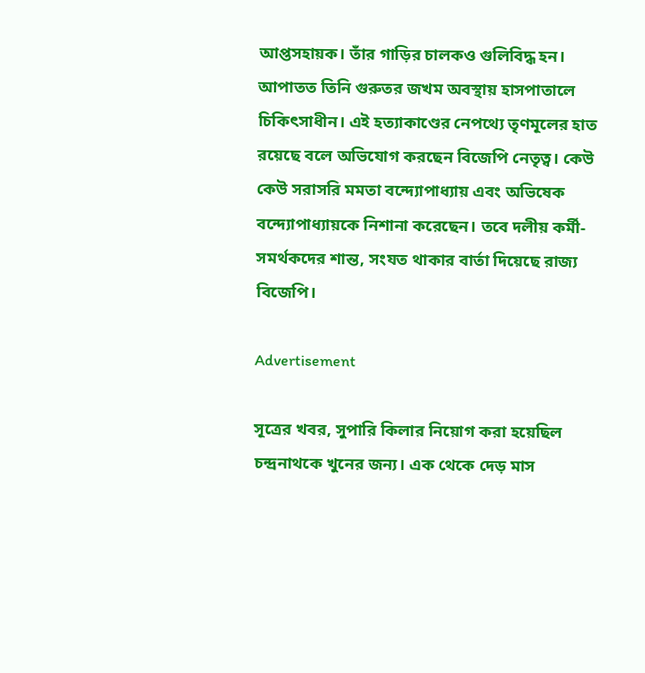আপ্তসহায়ক। তাঁর গাড়ির চালকও গুলিবিদ্ধ হন। আপাতত তিনি গুরুতর জখম অবস্থায় হাসপাতালে চিকিৎসাধীন। এই হত্যাকাণ্ডের নেপথ্যে তৃণমূলের হাত রয়েছে বলে অভিযোগ করছেন বিজেপি নেতৃত্ব। কেউ কেউ সরাসরি মমতা বন্দ্যোপাধ্যায় এবং অভিষেক বন্দ্যোপাধ্যায়কে নিশানা করেছেন। তবে দলীয় কর্মী-সমর্থকদের শান্ত, সংযত থাকার বার্তা দিয়েছে রাজ্য বিজেপি।

Advertisement

সূত্রের খবর, সুপারি কিলার নিয়োগ করা হয়েছিল চন্দ্রনাথকে খুনের জন্য। এক থেকে দেড় মাস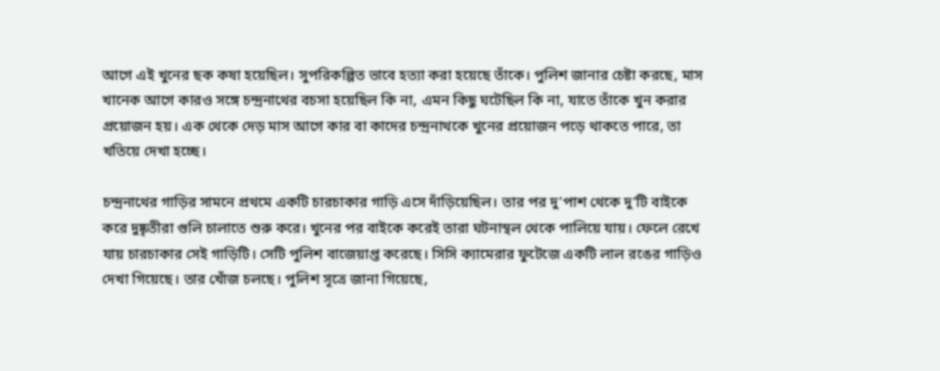আগে এই খুনের ছক কষা হয়েছিল। সুপরিকল্পিত ভাবে হত্যা করা হয়েছে তাঁকে। পুলিশ জানার চেষ্টা করছে, মাস খানেক আগে কারও সঙ্গে চন্দ্রনাথের বচসা হয়েছিল কি না, এমন কিছু ঘটেছিল কি না, যাতে তাঁকে খুন করার প্রয়োজন হয়। এক থেকে দেড় মাস আগে কার বা কাদের চন্দ্রনাথকে খুনের প্রয়োজন পড়ে থাকতে পারে, তা খতিয়ে দেখা হচ্ছে।

চন্দ্রনাথের গাড়ির সামনে প্রথমে একটি চারচাকার গাড়ি এসে দাঁড়িয়েছিল। তার পর দু’পাশ থেকে দু’টি বাইকে করে দুষ্কৃতীরা গুলি চালাতে শুরু করে। খুনের পর বাইকে করেই তারা ঘটনাস্থল থেকে পালিয়ে যায়। ফেলে রেখে যায় চারচাকার সেই গাড়িটি। সেটি পুলিশ বাজেয়াপ্ত করেছে। সিসি ক্যামেরার ফুটেজে একটি লাল রঙের গাড়িও দেখা গিয়েছে। তার খোঁজ চলছে। পুলিশ সূত্রে জানা গিয়েছে,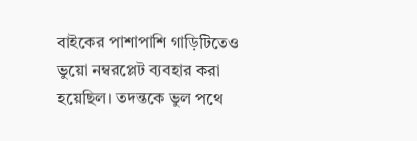বাইকের পাশাপাশি গাড়িটিতেও ভুয়ো নম্বরপ্লেট ব্যবহার করা হয়েছিল। তদন্তকে ভুল পথে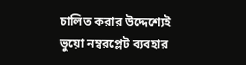চালিত করার উদ্দেশ্যেই ভুয়ো নম্বরপ্লেট ব্যবহার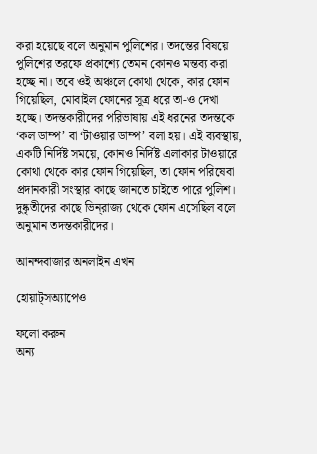করা হয়েছে বলে অনুমান পুলিশের। তদন্তের বিষয়ে পুলিশের তরফে প্রকাশ্যে তেমন কোনও মন্তব্য করা হচ্ছে না। তবে ওই অঞ্চলে কোথা থেকে, কার ফোন গিয়েছিল, মোবাইল ফোনের সূত্র ধরে তা-ও দেখা হচ্ছে। তদন্তকারীদের পরিভাষায় এই ধরনের তদন্তকে ‘কল ডাম্প’ বা ‘টাওয়ার ডাম্প’ বলা হয়। এই ব্যবস্থায়, একটি নির্দিষ্ট সময়ে, কোনও নির্দিষ্ট এলাকার টাওয়ারে কোথা থেকে কার ফোন গিয়েছিল, তা ফোন পরিষেবা প্রদানকারী সংস্থার কাছে জানতে চাইতে পারে পুলিশ। দুষ্কৃতীদের কাছে ভিন্‌রাজ্য থেকে ফোন এসেছিল বলে অনুমান তদন্তকারীদের।

আনন্দবাজার অনলাইন এখন

হোয়াট্‌সঅ্যাপেও

ফলো করুন
অন্য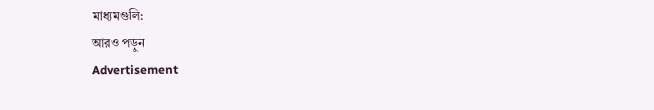মাধ্যমগুলি:
আরও পড়ুন
Advertisement